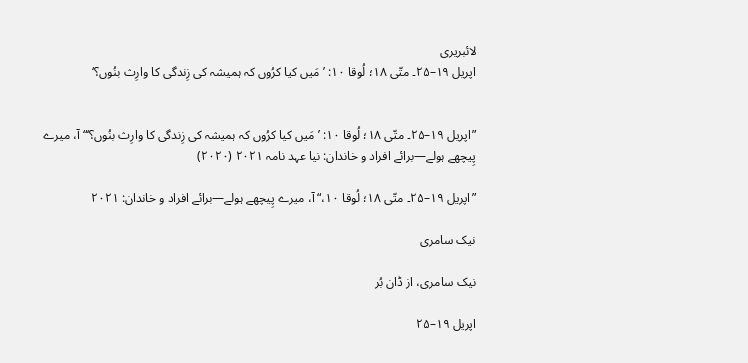لائبریری
اپریل ۱۹–۲۵۔ متّی ۱۸؛ لُوقا ۱۰: ’مَیں کیا کرُوں کہ ہمیشہ کی زِندگی کا وارِث بنُوں؟‘


”اپریل ۱۹–۲۵۔ متّی ۱۸؛ لُوقا ۱۰: ’مَیں کیا کرُوں کہ ہمیشہ کی زِندگی کا وارِث بنُوں؟‘“ آ، میرے پِیچھے ہولے—برائے افراد و خاندان: نیا عہد نامہ ۲۰۲۱ (۲۰۲۰)

”اپریل ۱۹–۲۵۔ متّی ۱۸؛ لُوقا ۱۰،“ آ، میرے پِیچھے ہولے—برائے افراد و خاندان: ۲۰۲۱

نیک سامری

نیک سامری، از ڈان بُر

اپریل ۱۹–۲۵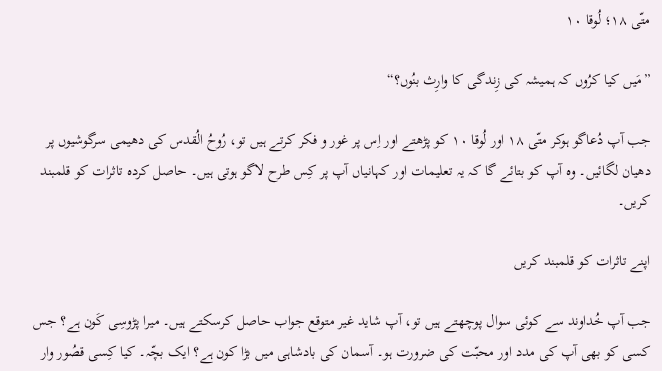متّی ۱۸؛ لُوقا ۱۰

”مَیں کیا کرُوں کہ ہمیشہ کی زِندگی کا وارِث بنُوں؟“

جب آپ دُعاگو ہوکر متّی ۱۸ اور لُوقا ۱۰ کو پڑھتے اور اِس پر غور و فکر کرتے ہیں تو، رُوحُ الُقدس کی دھیمی سرگوشیوں پر دھیان لگائیں۔ وہ آپ کو بتائے گا کہ یہ تعلیمات اور کہانیاں آپ پر کِس طرح لاگو ہوتی ہیں۔ حاصل کردہ تاثرات کو قلمبند کریں۔

اپنے تاثرات کو قلمبند کریں

جب آپ خُداوند سے کوئی سوال پوچھتے ہیں تو، آپ شاید غیر متوقع جواب حاصل کرسکتے ہیں۔ میرا پڑوسِی کَون ہے؟ جس کسی کو بھی آپ کی مدد اور محبّت کی ضرورت ہو۔ آسمان کی بادشاہی میں بڑا کون ہے؟ ایک بچّہ۔ کیا کِسی قصُور وار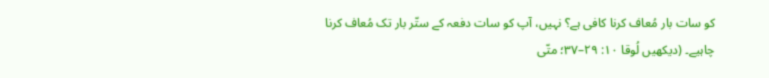کو سات بار مُعاف کرنا کافی ہے؟ نہیں، آپ کو سات دفعہ کے ستّر بار تک مُعاف کرنا چاہیے۔ (دیکھیں لُوقا ۱۰: ۲۹–۳۷؛ متّی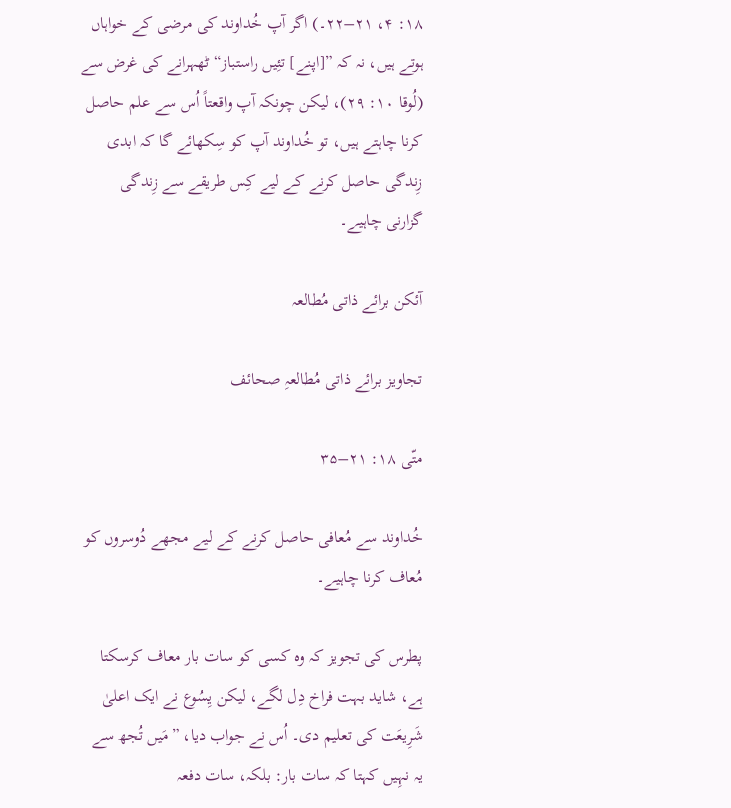۱۸: ۴، ۲۱–۲۲۔) اگر آپ خُداوند کی مرضی کے خواہاں ہوتے ہیں، نہ کہ ”[اپنے] تئِیں راستباز“ ٹھہرانے کی غرض سے (لُوقا ۱۰: ۲۹)، لیکن چونکہ آپ واقعتاً اُس سے علم حاصل کرنا چاہتے ہیں، تو خُداوند آپ کو سِکھائے گا کہ ابدی زِندگی حاصل کرنے کے لیے کِس طریقے سے زِندگی گزارنی چاہیے۔

آئکن برائے ذاتی مُطالعہ

تجاویز برائے ذاتی مُطالعہِ صحائف

متّی ۱۸: ۲۱–۳۵

خُداوند سے مُعافی حاصل کرنے کے لیے مجھے دُوسروں کو مُعاف کرنا چاہیے۔

پطرس کی تجویز کہ وہ کسی کو سات بار معاف کرسکتا ہے، شاید بہت فراخ دِل لگے، لیکن یِسُوع نے ایک اعلیٰ شَرِیعَت کی تعلیم دی۔ اُس نے جواب دیا، ”مَیں تُجھ سے یہ نہِیں کہتا کہ سات بار: بلکہ، سات دفعہ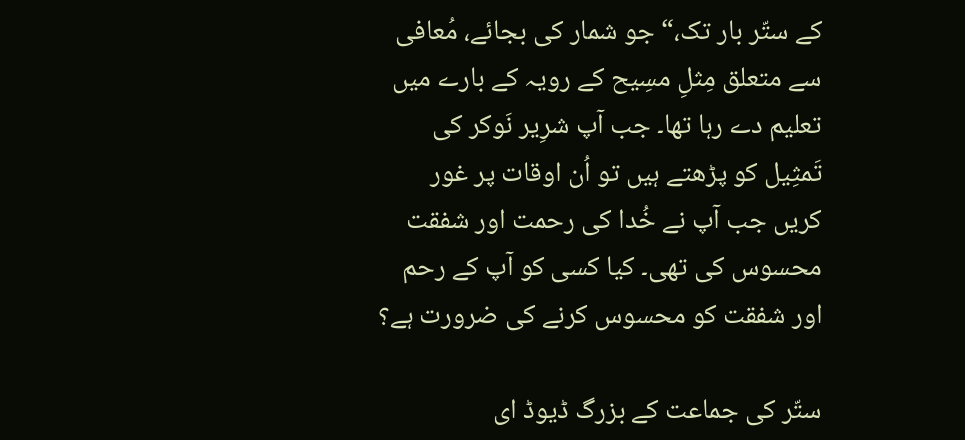کے ستّر بار تک،“ جو شمار کی بجائے، مُعافی سے متعلق مِثلِ مسِیح کے رویہ کے بارے میں تعلیم دے رہا تھا۔ جب آپ شرِیر نَوکر کی تَمثِیل کو پڑھتے ہیں تو اُن اوقات پر غور کریں جب آپ نے خُدا کی رحمت اور شفقت محسوس کی تھی۔ کیا کسی کو آپ کے رحم اور شفقت کو محسوس کرنے کی ضرورت ہے؟

ستّر کی جماعت کے بزرگ ڈیوڈ ای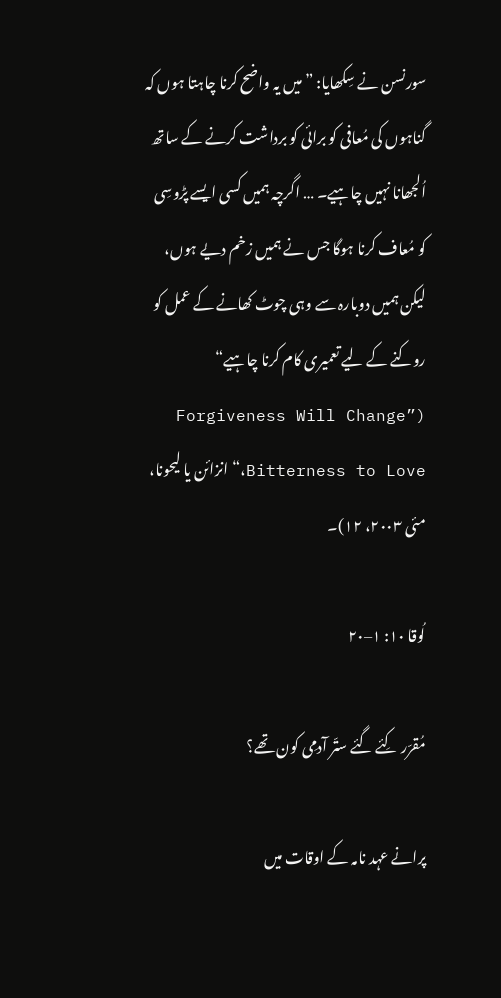سورنسن نے سِکھایا: ”میں یہ واضح کرنا چاہتا ہوں کہ گناہوں کی مُعافی کو برائی کو برداشت کرنے کے ساتھ اُلجھانا نہیں چاہیے۔ … اگرچہ ہمیں کسی ایسے پڑوسِی کو مُعاف کرنا ہوگا جس نے ہمیں زخم دیے ہوں، لیکن ہمیں دوبارہ سے وہی چوٹ کھانے کے عمل کو روکنے کے لیے تعمیری کام کرنا چاہیے“ (”Forgiveness Will Change Bitterness to Love،“ انزائن یا لیحونا، مئی ۲۰۰۳، ۱۲)۔

لُوقا ۱۰: ۱–۲۰

مُقرّر کِئے گئے ستّر آدمِی کون تھے؟

پرانے عہد نامہ کے اوقات میں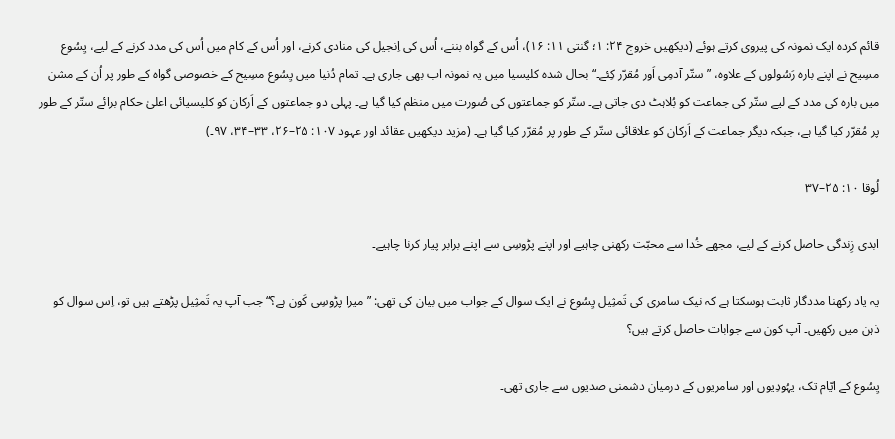قائم کردہ ایک نمونہ کی پیروی کرتے ہوئے (دیکھیں خروج ۲۴: ۱؛ گنتی ۱۱: ۱۶)، اُس کے گواہ بننے، اُس کی اِنجیل کی منادی کرنے، اور اُس کے کام میں اُس کی مدد کرنے کے لیے، یِسُوع مسِیح نے اپنے بارہ رَسُولوں کے علاوہ، ”ستّر آدمِی اَور مُقرّر کِئے۔“ بحال شدہ کلیسیا میں یہ نمونہ اب بھی جاری ہے۔ تمام دُنیا میں یِسُوع مسِیح کے خصوصی گواہ کے طور پر اُن کے مشن میں بارہ کی مدد کے لیے ستّر کی جماعت کو بُلاہٹ دی جاتی ہے۔ ستّر کو جماعتوں کی صُورت میں منظم کیا گیا ہے۔ پہلی دو جماعتوں کے اَرکان کو کلیسیائی اعلیٰ حکام برائے ستّر کے طور پر مُقرّر کیا گیا ہے، جبکہ دیگر جماعت کے اَرکان کو علاقائی ستّر کے طور پر مُقرّر کیا گیا ہے۔ (مزید دیکھیں عقائد اور عہود ۱۰۷: ۲۵–۲۶، ۳۳–۳۴، ۹۷۔)

لُوقا ۱۰: ۲۵–۳۷

ابدی زِندگی حاصل کرنے کے لیے، مجھے خُدا سے محبّت رکھنی چاہیے اور اپنے پڑوسِی سے اپنے برابر پیار کرنا چاہیے۔

یہ یاد رکھنا مددگار ثابت ہوسکتا ہے کہ نیک سامری کی تَمثِیل یِسُوع نے ایک سوال کے جواب میں بیان کی تھی: ”میرا پڑوسِی کَون ہے؟“ جب آپ یہ تَمثِیل پڑھتے ہیں تو، اِس سوال کو ذہن میں رکھیں۔ آپ کون سے جوابات حاصل کرتے ہیں؟

یِسُوع کے ایّام تک، یہُودِیوں اور سامریوں کے درمیان دشمنی صدیوں سے جاری تھی۔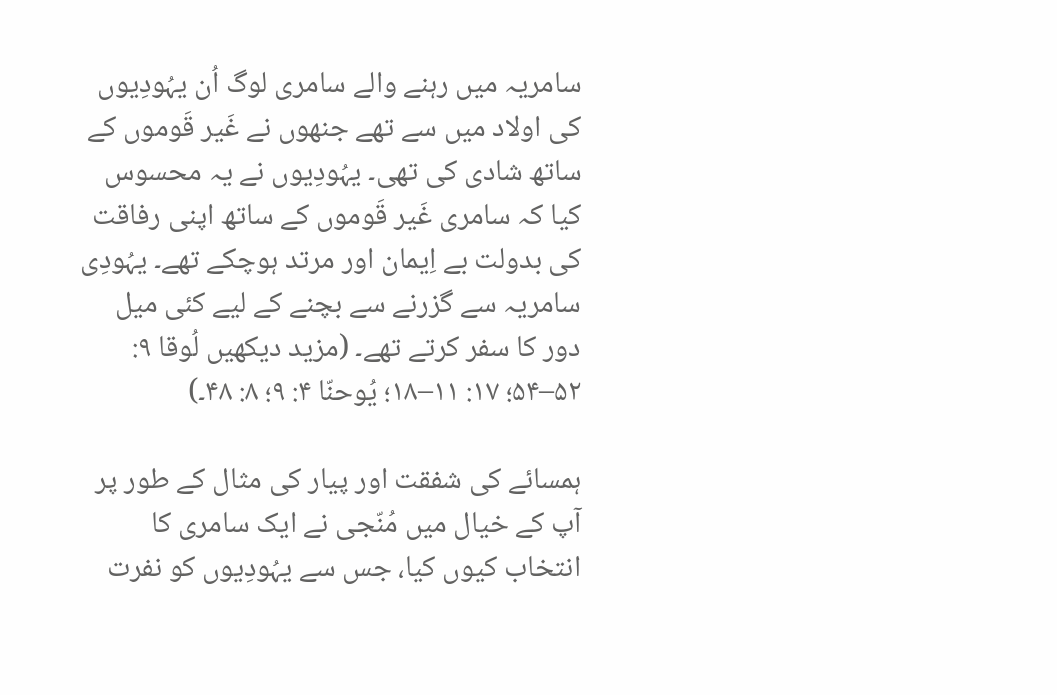سامریہ میں رہنے والے سامری لوگ اُن یہُودِیوں کی اولاد میں سے تھے جنھوں نے غَیر قَوموں کے ساتھ شادی کی تھی۔ یہُودِیوں نے یہ محسوس کیا کہ سامری غَیر قَوموں کے ساتھ اپنی رفاقت کی بدولت بے اِیمان اور مرتد ہوچکے تھے۔ یہُودِی سامریہ سے گزرنے سے بچنے کے لیے کئی میل دور کا سفر کرتے تھے۔ (مزید دیکھیں لُوقا ۹: ۵۲–۵۴؛ ۱۷: ۱۱–۱۸؛ یُوحنّا ۴: ۹؛ ۸: ۴۸۔)

ہمسائے کی شفقت اور پیار کی مثال کے طور پر آپ کے خیال میں مُنّجی نے ایک سامری کا انتخاب کیوں کیا، جس سے یہُودِیوں کو نفرت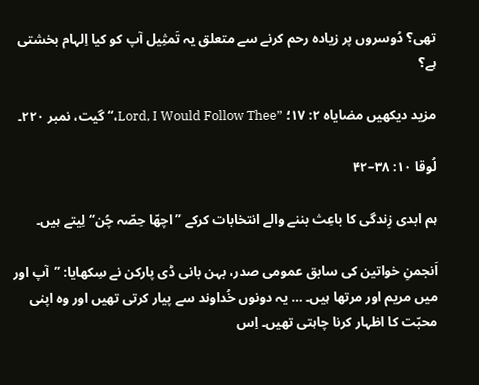تھی؟ دُوسروں پر زیادہ رحم کرنے سے متعلق یہ تَمثِیل آپ کو کیا اِلہام بخشتی ہے؟

مزید دیکھیں مضایاہ ۲: ۱۷؛ ”Lord, I Would Follow Thee،“ گیت، نمبر ۲۲۰۔

لُوقا ۱۰: ۳۸–۴۲

ہم ابدی زِندگی کا باعِث بننے والے انتخابات کرکے ”اچھّا حِصّہ چُن“ لِیتے ہیں۔

اَنجمنِ خواتین کی سابق عمومی صدر، بہن بانی ڈی پارکن نے سِکھایا: ”آپ اور میں مریم اور مرتھا ہیں۔ … یہ دونوں خُداوند سے پیار کرتی تھیں اور وہ اپنی محبّت کا اظہار کرنا چاہتی تھیں۔ اِس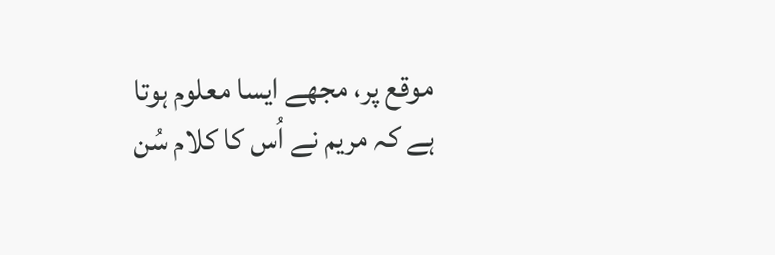موقع پر، مجھے ایسا معلوم ہوتا ہے کہ مریم نے اُس کا کلام سُن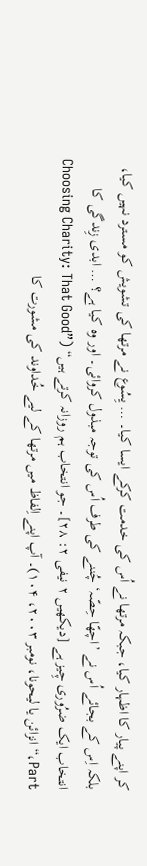کر اپنے پیار کا اظہار کیا، جبکہ مرتھا نے اُس کی خدمت کرکے ایسا کیا۔ … یِسُوع نے مرتھا کی تشویش کو مسترد نہیں کیا، بلکہ اِس کے بجائے اُس نے ’اچھّا حِصّہ‘ چُننے کی طرف اُس کی توجہ مبذول کروائی۔ اور وہ کیا ہے؟ … ابدی زِندگی کا انتخاب ایک ضرُوری چِیز ہے [دیکھیں ۲ نیفی ۲: ۲۸]۔ جو انتخاب ہم روزانہ کرتے ہیں“ (”Choosing Charity: That Good Part،“ انزائن یا لیحونا، نومبر ۲۰۰۳، ۱۰۴)۔ آپ اپنے اِلفاظ میں مرتھا کے لیے خُداوند کی مشورت کا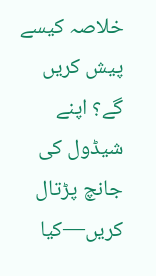خلاصہ کیسے پیش کریں گے؟ اپنے شیڈول کی جانچ پڑتال کریں—کیا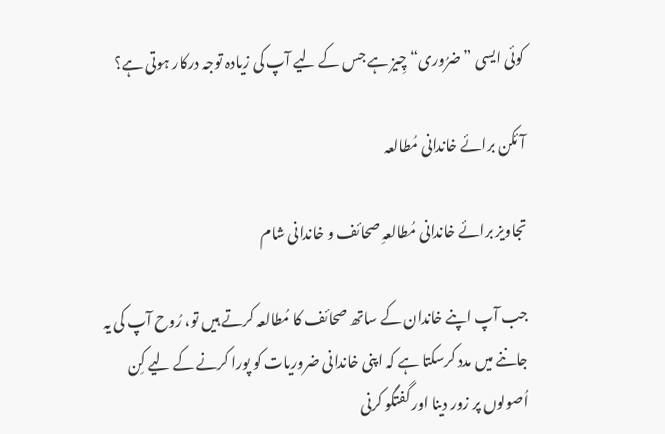کوئی ایسی ”ضرُوری“ چِیز ہے جس کے لیے آپ کی زیادہ توجہ درکار ہوتی ہے؟

آئکن برائے خاندانی مُطالعہ

تجاویز برائے خاندانی مُطالعہِ صحائف و خاندانی شام

جب آپ اپنے خاندان کے ساتھ صحائف کا مُطالعہ کرتے ہیں تو، رُوح آپ کی یہ جاننے میں مدد کرسکتا ہے کہ اپنی خاندانی ضروریات کو پورا کرنے کے لیے کِن اُصولوں پر زور دینا اور گفتگو کرنی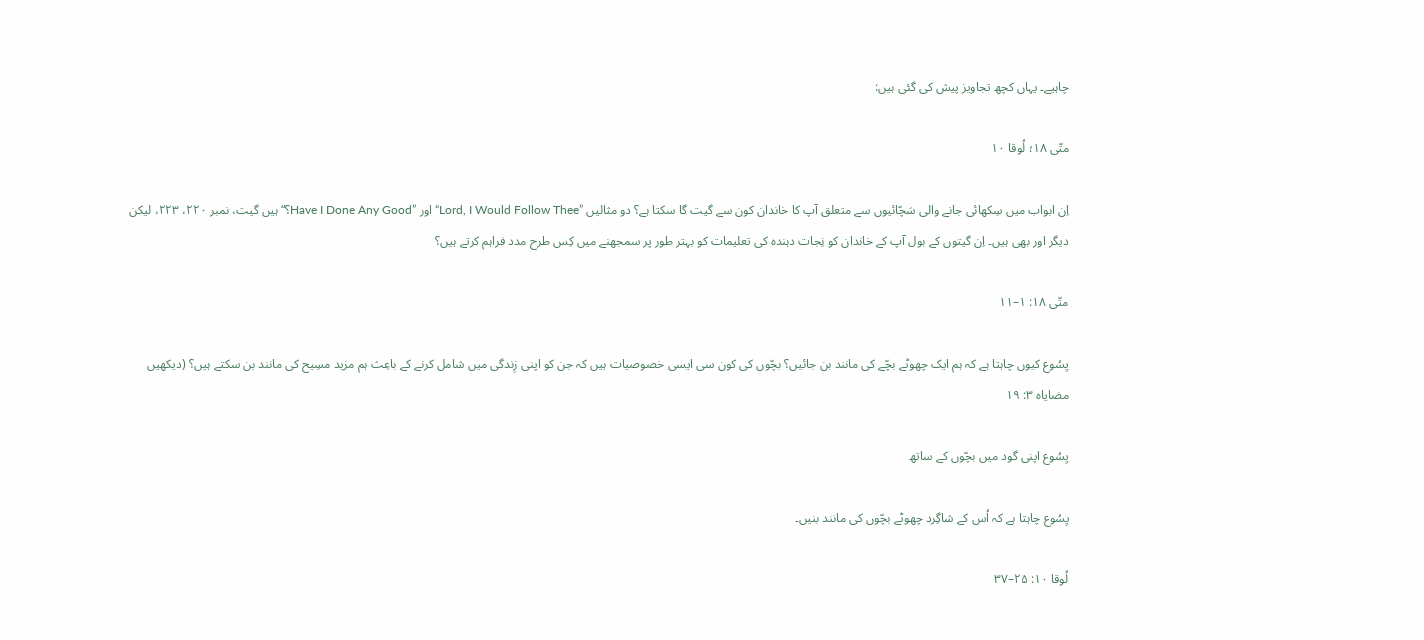چاہیے۔ یہاں کچھ تجاویز پیش کی گئی ہیں:

متّی ۱۸؛ لُوقا ۱۰

اِن ابواب میں سِکھائی جانے والی سَچّائیوں سے متعلق آپ کا خاندان کون سے گیت گا سکتا ہے؟ دو مثالیں ”Lord, I Would Follow Thee“ اور ”Have I Done Any Good؟“ ہیں گیت، نمبر ۲۲۰، ۲۲۳، لیکن دیگر اور بھی ہیں۔ اِن گیتوں کے بول آپ کے خاندان کو نِجات دہندہ کی تعلیمات کو بہتر طور پر سمجھنے میں کِس طرح مدد فراہم کرتے ہیں؟

متّی ۱۸: ۱–۱۱

یِسُوع کیوں چاہتا ہے کہ ہم ایک چھوٹے بچّے کی مانند بن جائیں؟ بچّوں کی کون سی ایسی خصوصیات ہیں کہ جن کو اپنی زِندگی میں شامل کرنے کے باعِث ہم مزید مسِیح کی مانند بن سکتے ہیں؟ (دیکھیں مضایاہ ۳: ۱۹

یِسُوع اپنی گود میں بچّوں کے ساتھ

یِسُوع چاہتا ہے کہ اُس کے شاگِرد چھوٹے بچّوں کی مانند بنیں۔

لُوقا ۱۰: ۲۵–۳۷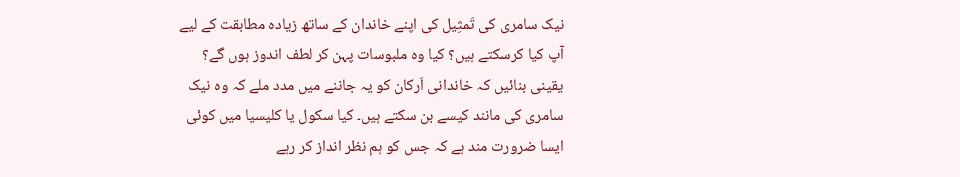نیک سامری کی تَمثِیل کی اپنے خاندان کے ساتھ زیادہ مطابقت کے لیے آپ کیا کرسکتے ہیں؟ کیا وہ ملبوسات پہن کر لطف اندوز ہوں گے؟ یقینی بنائیں کہ خاندانی اَرکان کو یہ جاننے میں مدد ملے کہ وہ نیک سامری کی مانند کیسے بن سکتے ہیں۔ کیا سکول یا کلیسیا میں کوئی ایسا ضرورت مند ہے کہ جس کو ہم نظر انداز کر رہے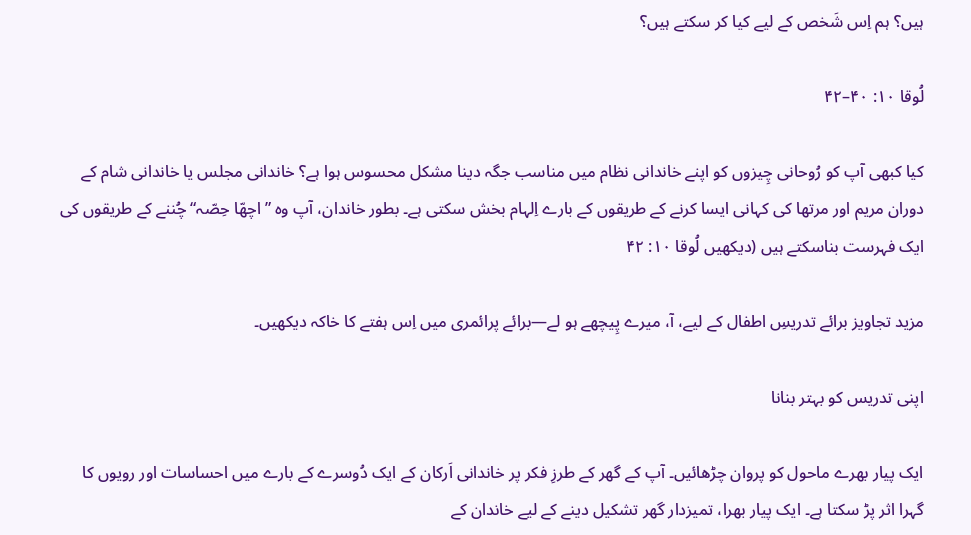ہیں؟ ہم اِس شَخص کے لیے کیا کر سکتے ہیں؟

لُوقا ۱۰: ۴۰–۴۲

کیا کبھی آپ کو رُوحانی چِیزوں کو اپنے خاندانی نظام میں مناسب جگہ دینا مشکل محسوس ہوا ہے؟ خاندانی مجلس یا خاندانی شام کے دوران مریم اور مرتھا کی کہانی ایسا کرنے کے طریقوں کے بارے اِلہام بخش سکتی ہے۔ بطور خاندان، آپ وہ ”اچھّا حِصّہ“ چُننے کے طریقوں کی ایک فہرست بناسکتے ہیں (دیکھیں لُوقا ۱۰: ۴۲

مزید تجاویز برائے تدریسِ اطفال کے لیے، آ، میرے پِیچھے ہو لے—برائے پرائمری میں اِس ہفتے کا خاکہ دیکھیں۔

اپنی تدریس کو بہتر بنانا

ایک پیار بھرے ماحول کو پروان چڑھائیں۔ آپ کے گھر کے طرزِ فکر پر خاندانی اَرکان کے ایک دُوسرے کے بارے میں احساسات اور رویوں کا گہرا اثر پڑ سکتا ہے۔ ایک پیار بھرا، تمیزدار گھر تشکیل دینے کے لیے خاندان کے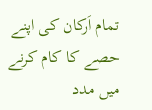تمام اَرکان کی اپنے حصے کا کام کرنے میں مدد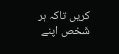کریں تاکہ ہر شَخص اپنے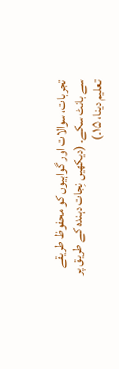تجربات، سوالات اور گواہیوں کو محفوظ طریقے سے بانٹ سکے۔ (دیکھیں نِجات دہندہ کے طریق پر تعلیم دینا، ۱۵۔)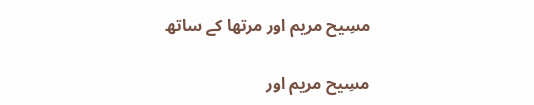مسِیح مریم اور مرتھا کے ساتھ

مسِیح مریم اور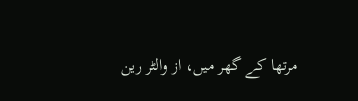مرتھا کے گھر میں، از والٹر رین